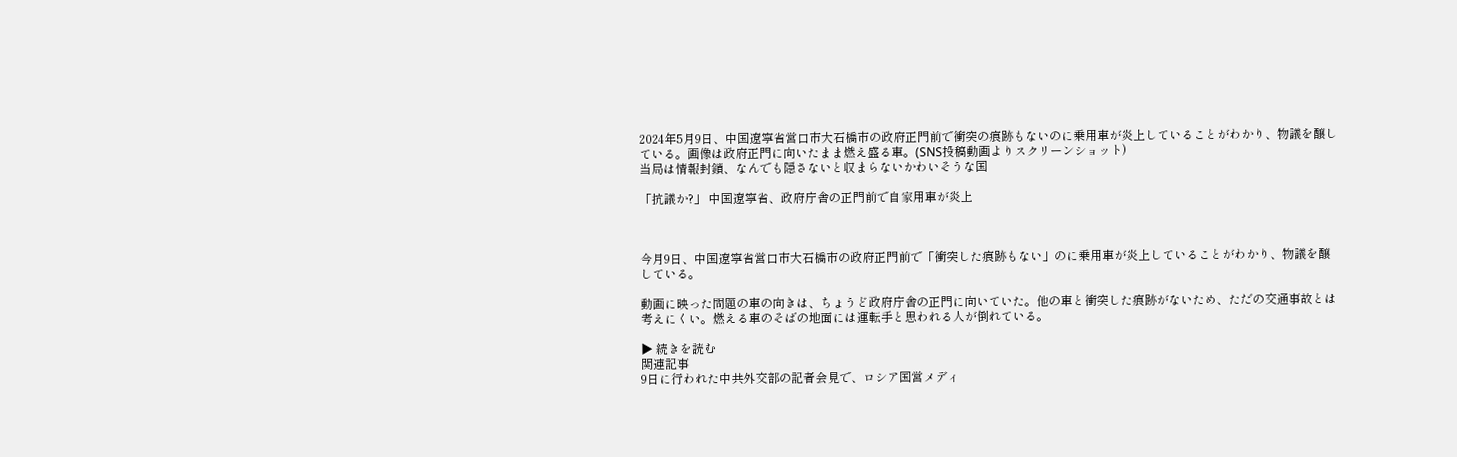2024年5月9日、中国遼寧省営口市大石橋市の政府正門前で衝突の痕跡もないのに乗用車が炎上していることがわかり、物議を醸している。画像は政府正門に向いたまま燃え盛る車。(SNS投稿動画よりスクリーンショット)
当局は情報封鎖、なんでも隠さないと収まらないかわいそうな国

「抗議か?」 中国遼寧省、政府庁舎の正門前で自家用車が炎上



今月9日、中国遼寧省営口市大石橋市の政府正門前で「衝突した痕跡もない」のに乗用車が炎上していることがわかり、物議を醸している。

動画に映った問題の車の向きは、ちょうど政府庁舎の正門に向いていた。他の車と衝突した痕跡がないため、ただの交通事故とは考えにくい。燃える車のそばの地面には運転手と思われる人が倒れている。

▶ 続きを読む
関連記事
9日に行われた中共外交部の記者会見で、ロシア国営メディ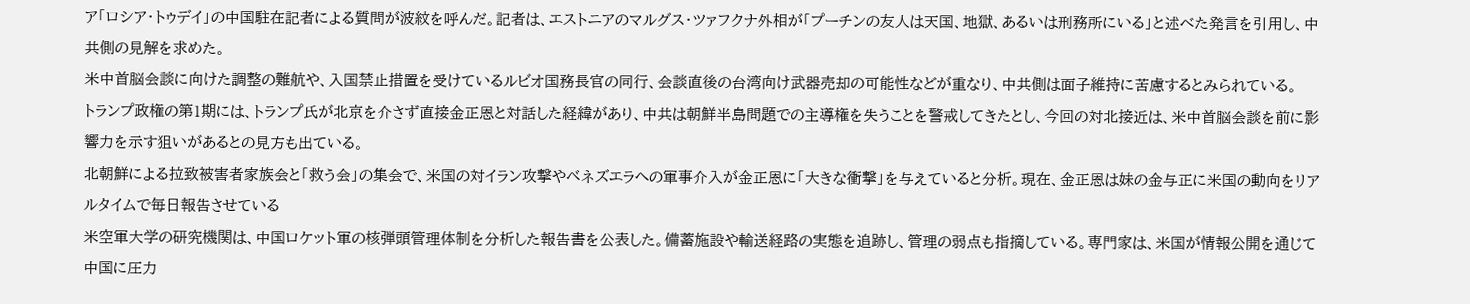ア「ロシア・トゥデイ」の中国駐在記者による質問が波紋を呼んだ。記者は、エストニアのマルグス・ツァフクナ外相が「プーチンの友人は天国、地獄、あるいは刑務所にいる」と述べた発言を引用し、中共側の見解を求めた。
米中首脳会談に向けた調整の難航や、入国禁止措置を受けているルビオ国務長官の同行、会談直後の台湾向け武器売却の可能性などが重なり、中共側は面子維持に苦慮するとみられている。
トランプ政権の第1期には、トランプ氏が北京を介さず直接金正恩と対話した経緯があり、中共は朝鮮半島問題での主導権を失うことを警戒してきたとし、今回の対北接近は、米中首脳会談を前に影響力を示す狙いがあるとの見方も出ている。
北朝鮮による拉致被害者家族会と「救う会」の集会で、米国の対イラン攻撃やベネズエラへの軍事介入が金正恩に「大きな衝撃」を与えていると分析。現在、金正恩は妹の金与正に米国の動向をリアルタイムで毎日報告させている
米空軍大学の研究機関は、中国ロケット軍の核弾頭管理体制を分析した報告書を公表した。備蓄施設や輸送経路の実態を追跡し、管理の弱点も指摘している。専門家は、米国が情報公開を通じて中国に圧力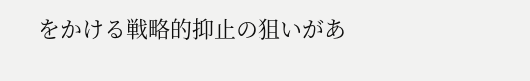をかける戦略的抑止の狙いがあ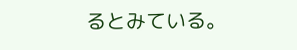るとみている。